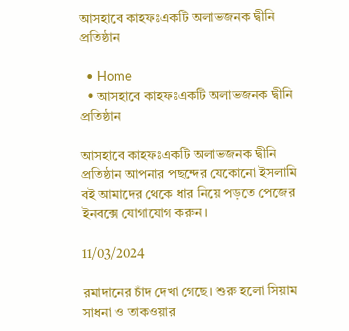আসহাবে কাহফঃএকটি অলাভজনক দ্বীনি প্রতিষ্ঠান

  • Home
  • আসহাবে কাহফঃএকটি অলাভজনক দ্বীনি প্রতিষ্ঠান

আসহাবে কাহফঃএকটি অলাভজনক দ্বীনি প্রতিষ্ঠান আপনার পছন্দের যেকোনো ইসলামি বই আমাদের থেকে ধার নিয়ে পড়তে পেজের ইনবক্সে যোগাযোগ করুন।

11/03/2024

রমাদানের চাঁদ দেখা গেছে। শুরু হলো সিয়াম সাধনা ও তাকওয়ার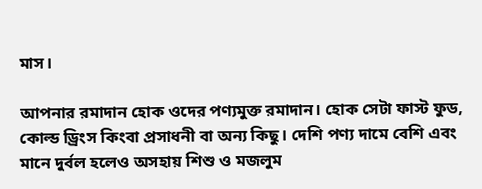মাস।

আপনার রমাদান হোক ওদের পণ্যমুক্ত রমাদান। হোক সেটা ফাস্ট ফুড, কোল্ড ড্রিংস কিংবা প্রসাধনী বা অন্য কিছু। দেশি পণ্য দামে বেশি এবং মানে দুর্বল হলেও অসহায় শিশু ও মজলুম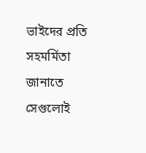ভাইদের প্রতি সহমর্মিতা জানাতে সেগুলোই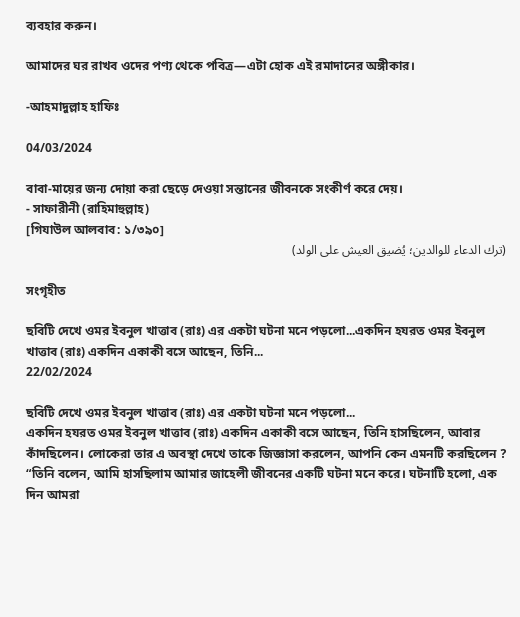ব্যবহার করুন।

আমাদের ঘর রাখব ওদের পণ্য থেকে পবিত্র—এটা হোক এই রমাদানের অঙ্গীকার।

-আহমাদুল্লাহ হাফিঃ

04/03/2024

বাবা-মায়ের জন্য দোয়া করা ছেড়ে দেওয়া সন্তানের জীবনকে সংকীর্ণ করে দেয়।
- সাফারীনী (রাহিমাহুল্লাহ)
[গিযাউল আলবাব: ১/৩৯০]
(ترك الدعاء للوالدين؛ يُضيق العيش على الولد)

সংগৃহীত

ছবিটি দেখে ওমর ইবনুল খাত্তাব (রাঃ) এর একটা ঘটনা মনে পড়লো...একদিন হযরত ওমর ইবনুল খাত্তাব (রাঃ) একদিন একাকী বসে আছেন, তিনি...
22/02/2024

ছবিটি দেখে ওমর ইবনুল খাত্তাব (রাঃ) এর একটা ঘটনা মনে পড়লো...
একদিন হযরত ওমর ইবনুল খাত্তাব (রাঃ) একদিন একাকী বসে আছেন, তিনি হাসছিলেন, আবার কাঁদছিলেন। লোকেরা তার এ অবস্থা দেখে তাকে জিজ্ঞাসা করলেন, আপনি কেন এমনটি করছিলেন ?
“তিনি বলেন, আমি হাসছিলাম আমার জাহেলী জীবনের একটি ঘটনা মনে করে। ঘটনাটি হলো, এক দিন আমরা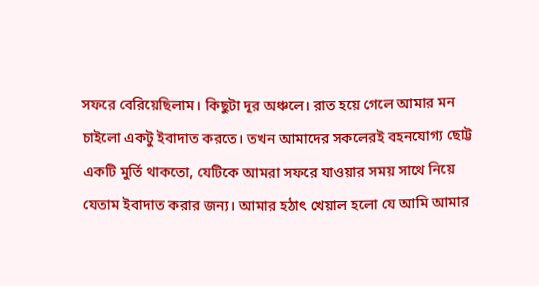সফরে বেরিয়েছিলাম। কিছুটা দূর অঞ্চলে। রাত হয়ে গেলে আমার মন চাইলো একটু ইবাদাত করতে। তখন আমাদের সকলেরই বহনযোগ্য ছোট্ট একটি মুর্তি থাকতো, যেটিকে আমরা সফরে যাওয়ার সময় সাথে নিয়ে যেতাম ইবাদাত করার জন্য। আমার হঠাৎ খেয়াল হলো যে আমি আমার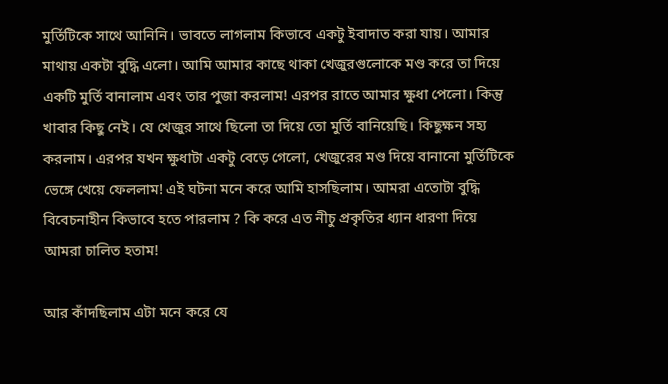মুর্তিটিকে সাথে আনিনি। ভাবতে লাগলাম কিভাবে একটু ইবাদাত করা যায়। আমার মাথায় একটা বুদ্ধি এলো। আমি আমার কাছে থাকা খেজুরগুলোকে মণ্ড করে তা দিয়ে একটি মুর্তি বানালাম এবং তার পুজা করলাম! এরপর রাতে আমার ক্ষুধা পেলো। কিন্তু খাবার কিছু নেই। যে খেজুর সাথে ছিলো তা দিয়ে তো মুর্তি বানিয়েছি। কিছুক্ষন সহ্য করলাম। এরপর যখন ক্ষুধাটা একটু বেড়ে গেলো, খেজুরের মণ্ড দিয়ে বানানো মুর্তিটিকে ভেঙ্গে খেয়ে ফেললাম! এই ঘটনা মনে করে আমি হাসছিলাম। আমরা এতোটা বুদ্ধি বিবেচনাহীন কিভাবে হতে পারলাম ? কি করে এত নীচু প্রকৃতির ধ্যান ধারণা দিয়ে আমরা চালিত হতাম!

আর কাঁদছিলাম এটা মনে করে যে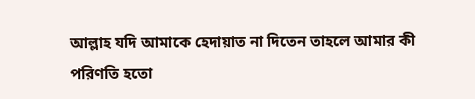আল্লাহ যদি আমাকে হেদায়াত না দিতেন তাহলে আমার কী পরিণতি হতো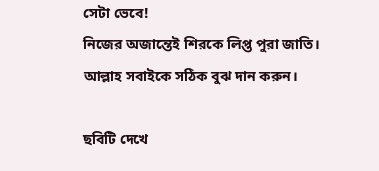সেটা ভেবে!
নিজের অজান্তেই শিরকে লিপ্ত পুরা জাতি। আল্লাহ সবাইকে সঠিক বুঝ দান করুন।

ছবিটি দেখে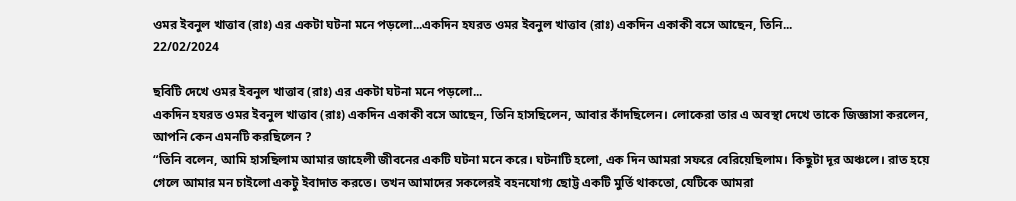ওমর ইবনুল খাত্তাব (রাঃ) এর একটা ঘটনা মনে পড়লো...একদিন হযরত ওমর ইবনুল খাত্তাব (রাঃ) একদিন একাকী বসে আছেন, তিনি...
22/02/2024

ছবিটি দেখে ওমর ইবনুল খাত্তাব (রাঃ) এর একটা ঘটনা মনে পড়লো...
একদিন হযরত ওমর ইবনুল খাত্তাব (রাঃ) একদিন একাকী বসে আছেন, তিনি হাসছিলেন, আবার কাঁদছিলেন। লোকেরা তার এ অবস্থা দেখে তাকে জিজ্ঞাসা করলেন, আপনি কেন এমনটি করছিলেন ?
“তিনি বলেন, আমি হাসছিলাম আমার জাহেলী জীবনের একটি ঘটনা মনে করে। ঘটনাটি হলো, এক দিন আমরা সফরে বেরিয়েছিলাম। কিছুটা দূর অঞ্চলে। রাত হয়ে গেলে আমার মন চাইলো একটু ইবাদাত করতে। তখন আমাদের সকলেরই বহনযোগ্য ছোট্ট একটি মুর্তি থাকতো, যেটিকে আমরা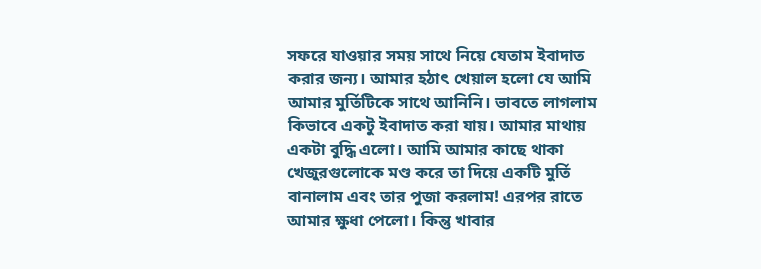সফরে যাওয়ার সময় সাথে নিয়ে যেতাম ইবাদাত করার জন্য। আমার হঠাৎ খেয়াল হলো যে আমি আমার মুর্তিটিকে সাথে আনিনি। ভাবতে লাগলাম কিভাবে একটু ইবাদাত করা যায়। আমার মাথায় একটা বুদ্ধি এলো। আমি আমার কাছে থাকা খেজুরগুলোকে মণ্ড করে তা দিয়ে একটি মুর্তি বানালাম এবং তার পুজা করলাম! এরপর রাতে আমার ক্ষুধা পেলো। কিন্তু খাবার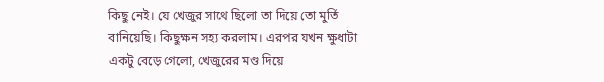কিছু নেই। যে খেজুর সাথে ছিলো তা দিয়ে তো মুর্তি বানিয়েছি। কিছুক্ষন সহ্য করলাম। এরপর যখন ক্ষুধাটা একটু বেড়ে গেলো, খেজুরের মণ্ড দিয়ে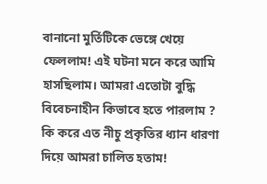বানানো মুর্তিটিকে ভেঙ্গে খেয়ে ফেললাম! এই ঘটনা মনে করে আমি হাসছিলাম। আমরা এতোটা বুদ্ধি বিবেচনাহীন কিভাবে হতে পারলাম ? কি করে এত নীচু প্রকৃতির ধ্যান ধারণা দিয়ে আমরা চালিত হতাম!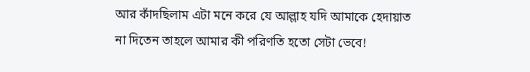আর কাঁদছিলাম এটা মনে করে যে আল্লাহ যদি আমাকে হেদায়াত না দিতেন তাহলে আমার কী পরিণতি হতো সেটা ভেবে!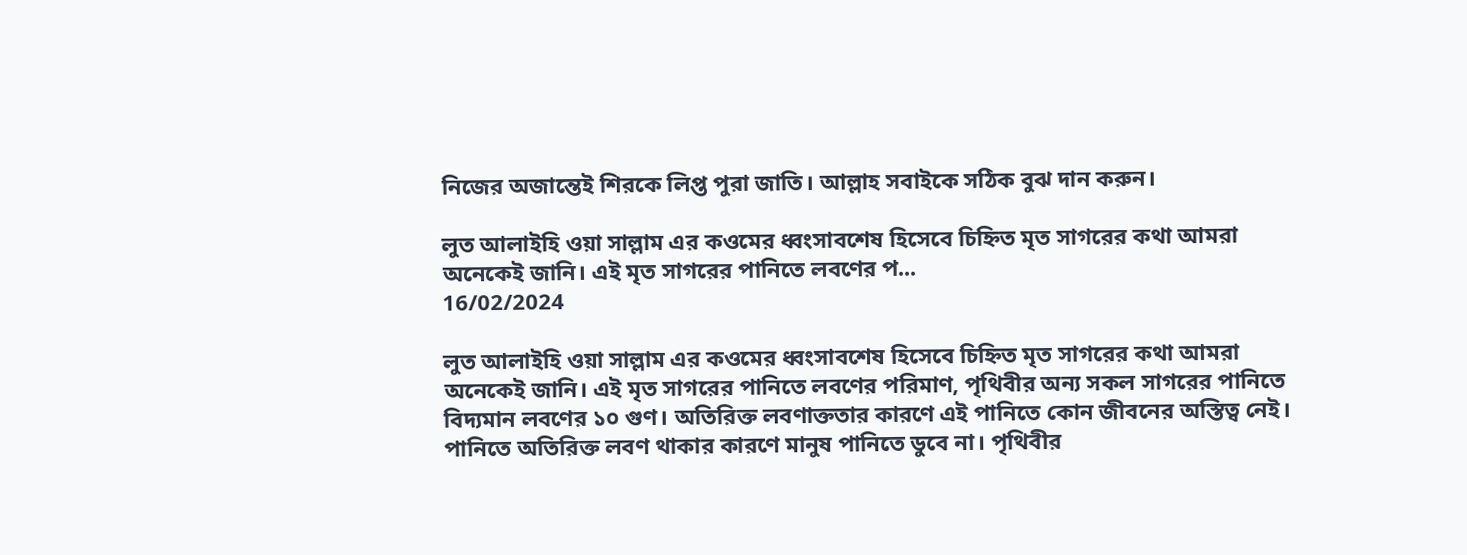নিজের অজান্তেই শিরকে লিপ্ত পুরা জাতি। আল্লাহ সবাইকে সঠিক বুঝ দান করুন।

লুত আলাইহি ওয়া সাল্লাম এর কওমের ধ্বংসাবশেষ হিসেবে চিহ্নিত মৃত সাগরের কথা আমরা অনেকেই জানি। এই মৃত সাগরের পানিতে লবণের প...
16/02/2024

লুত আলাইহি ওয়া সাল্লাম এর কওমের ধ্বংসাবশেষ হিসেবে চিহ্নিত মৃত সাগরের কথা আমরা অনেকেই জানি। এই মৃত সাগরের পানিতে লবণের পরিমাণ, পৃথিবীর অন্য সকল সাগরের পানিতে বিদ্যমান লবণের ১০ গুণ। অতিরিক্ত লবণাক্ততার কারণে এই পানিতে কোন জীবনের অস্তিত্ব নেই। পানিতে অতিরিক্ত লবণ থাকার কারণে মানুষ পানিতে ডুবে না। পৃথিবীর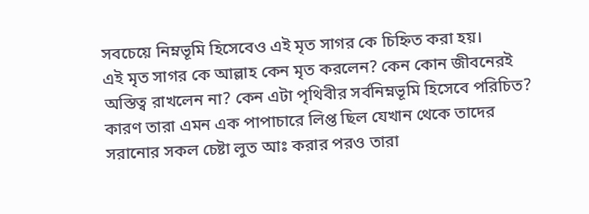সবচেয়ে নিম্নভূমি হিসেবেও এই মৃত সাগর কে চিহ্নিত করা হয়।
এই মৃত সাগর কে আল্লাহ কেন মৃত করলেন? কেন কোন জীবনেরই অস্তিত্ব রাখলেন না? কেন এটা পৃথিবীর সর্বনিম্নভূমি হিসেবে পরিচিত? কারণ তারা এমন এক পাপাচারে লিপ্ত ছিল যেখান থেকে তাদের সরানোর সকল চেষ্টা লুত আঃ করার পরও তারা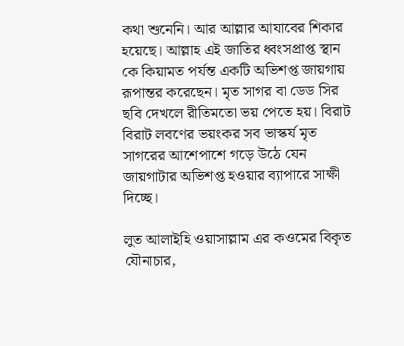কথা শুনেনি। আর আল্লার আযাবের শিকার হয়েছে। আল্লাহ এই জাতির ধ্বংসপ্রাপ্ত স্থান কে কিয়ামত পর্যন্ত একটি অভিশপ্ত জায়গায় রূপান্তর করেছেন। মৃত সাগর বা ডেড সির ছবি দেখলে রীতিমতো ভয় পেতে হয়। বিরাট বিরাট লবণের ভয়ংকর সব ভাস্কর্য মৃত সাগরের আশেপাশে গড়ে উঠে যেন জায়গাটার অভিশপ্ত হওয়ার ব্যাপারে সাক্ষী দিচ্ছে।

লুত আলাইহি ওয়াসাল্লাম এর কওমের বিকৃত যৌনাচার,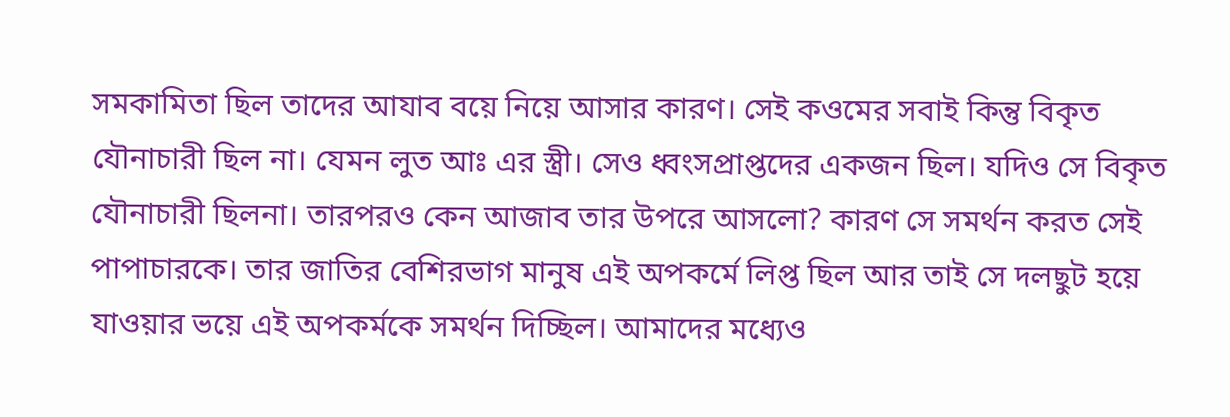সমকামিতা ছিল তাদের আযাব বয়ে নিয়ে আসার কারণ। সেই কওমের সবাই কিন্তু বিকৃত যৌনাচারী ছিল না। যেমন লুত আঃ এর স্ত্রী। সেও ধ্বংসপ্রাপ্তদের একজন ছিল। যদিও সে বিকৃত যৌনাচারী ছিলনা। তারপরও কেন আজাব তার উপরে আসলো? কারণ সে সমর্থন করত সেই পাপাচারকে। তার জাতির বেশিরভাগ মানুষ এই অপকর্মে লিপ্ত ছিল আর তাই সে দলছুট হয়ে যাওয়ার ভয়ে এই অপকর্মকে সমর্থন দিচ্ছিল। আমাদের মধ্যেও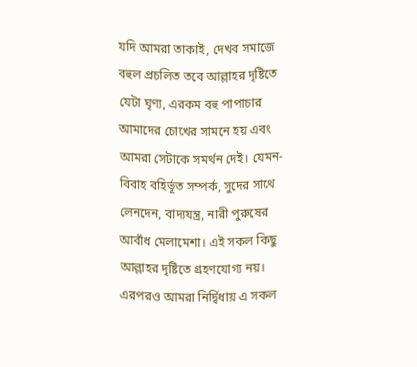যদি আমরা তাকাই, দেখব সমাজে বহুল প্রচলিত তবে আল্লাহর দৃষ্টিতে যেটা ঘৃণ্য, এরকম বহু পাপাচার আমাদের চোখের সামনে হয় এবং আমরা সেটাকে সমর্থন দেই। যেমন- বিবাহ বহির্ভূত সম্পর্ক, সুদের সাথে লেনদেন, বাদ্যযন্ত্র, নারী পুরুষের আবাঁধ মেলামেশা। এই সকল কিছু আল্লাহর দৃষ্টিতে গ্রহণযোগ্য নয়। এরপরও আমরা নির্দ্বিধায় এ সকল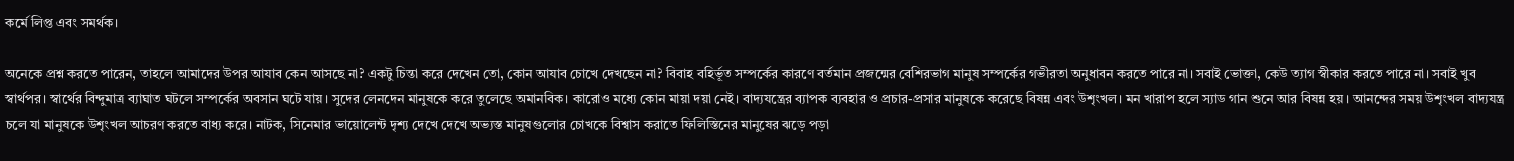কর্মে লিপ্ত এবং সমর্থক।

অনেকে প্রশ্ন করতে পারেন, তাহলে আমাদের উপর আযাব কেন আসছে না? একটু চিন্তা করে দেখেন তো, কোন আযাব চোখে দেখছেন না? বিবাহ বহির্ভূত সম্পর্কের কারণে বর্তমান প্রজন্মের বেশিরভাগ মানুষ সম্পর্কের গভীরতা অনুধাবন করতে পারে না। সবাই ভোক্তা, কেউ ত্যাগ স্বীকার করতে পারে না। সবাই খুব স্বার্থপর। স্বার্থের বিন্দুমাত্র ব্যাঘাত ঘটলে সম্পর্কের অবসান ঘটে যায়। সুদের লেনদেন মানুষকে করে তুলেছে অমানবিক। কারোও মধ্যে কোন মায়া দয়া নেই। বাদ্যযন্ত্রের ব্যাপক ব্যবহার ও প্রচার-প্রসার মানুষকে করেছে বিষন্ন এবং উশৃংখল। মন খারাপ হলে স্যাড গান শুনে আর বিষন্ন হয়। আনন্দের সময় উশৃংখল বাদ্যযন্ত্র চলে যা মানুষকে উশৃংখল আচরণ করতে বাধ্য করে। নাটক, সিনেমার ভায়োলেন্ট দৃশ্য দেখে দেখে অভ্যস্ত মানুষগুলোর চোখকে বিশ্বাস করাতে ফিলিস্তিনের মানুষের ঝড়ে পড়া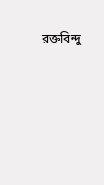রক্তবিন্দু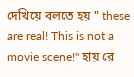দেখিয়ে বলতে হয় " these are real! This is not a movie scene!" হায় রে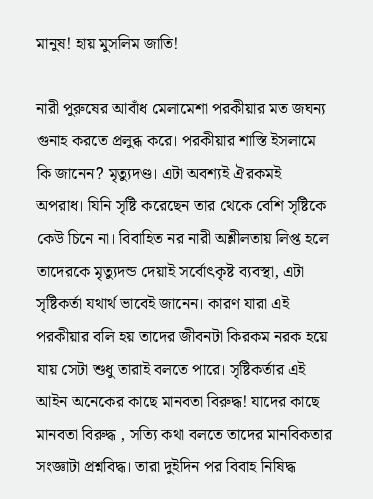মানুষ! হায় মুসলিম জাতি!

নারী পুরুষের আবাঁধ মেলামেশা পরকীয়ার মত জঘন্য গুনাহ করতে প্রলুব্ধ করে। পরকীয়ার শাস্তি ইসলামে কি জানেন? মৃত্যুদণ্ড। এটা অবশ্যই ঐরকমই অপরাধ। যিনি সৃষ্টি করেছেন তার থেকে বেশি সৃষ্টিকে কেউ চিনে না। বিবাহিত নর নারী অশ্লীলতায় লিপ্ত হলে তাদেরকে মৃত্যুদন্ড দেয়াই সর্বোৎকৃষ্ট ব্যবস্থা, এটা সৃষ্টিকর্তা যথার্থ ভাবেই জানেন। কারণ যারা এই পরকীয়ার বলি হয় তাদের জীবনটা কিরকম নরক হয়ে যায় সেটা শুধু তারাই বলতে পারে। সৃষ্টিকর্তার এই আইন অনেকের কাছে মানবতা বিরুদ্ধ! যাদের কাছে মানবতা বিরুদ্ধ , সত্যি কথা বলতে তাদের মানবিকতার সংজ্ঞাটা প্রশ্নবিদ্ধ। তারা দুইদিন পর বিবাহ নিষিদ্ধ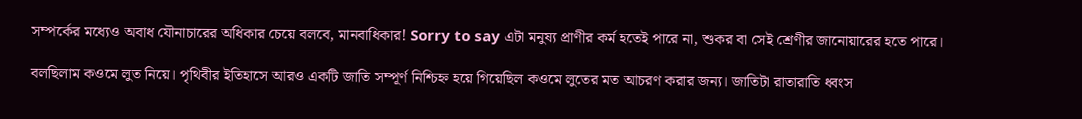সম্পর্কের মধ্যেও অবাধ যৌনাচারের অধিকার চেয়ে বলবে, মানবাধিকার! Sorry to say এটা মনুষ্য প্রাণীর কর্ম হতেই পারে না, শুকর বা সেই শ্রেণীর জানোয়ারের হতে পারে।

বলছিলাম কওমে লুত নিয়ে। পৃথিবীর ইতিহাসে আরও একটি জাতি সম্পূর্ণ নিশ্চিহ্ন হয়ে গিয়েছিল কওমে লুতের মত আচরণ করার জন্য। জাতিটা রাতারাতি ধ্বংস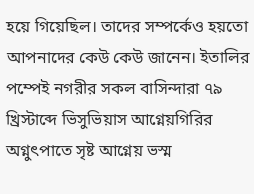হয়ে গিয়েছিল। তাদের সম্পর্কেও হয়তো আপনাদের কেউ কেউ জানেন। ইতালির পম্পেই নগরীর সকল বাসিন্দারা ৭৯ খ্রিস্টাব্দে ভিসুভিয়াস আগ্নেয়গিরির অগ্নুৎপাতে সৃষ্ট আগ্নেয় ভস্ম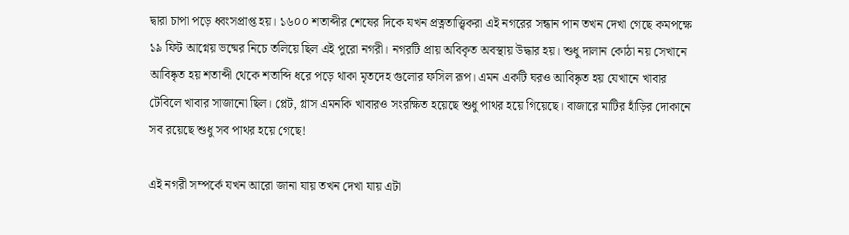দ্বারা চাপা পড়ে ধ্বংসপ্রাপ্ত হয়। ১৬০০ শতাব্দীর শেষের দিকে যখন প্রত্নতাত্ত্বিকরা এই নগরের সন্ধান পান তখন দেখা গেছে কমপক্ষে ১৯ ফিট আগ্নেয় ভষ্মের নিচে তলিয়ে ছিল এই পুরো নগরী। নগরটি প্রায় অবিকৃত অবস্থায় উদ্ধার হয়। শুধু দালান কোঠা নয় সেখানে আবিষ্কৃত হয় শতাব্দী থেকে শতাব্দি ধরে পড়ে থাকা মৃতদেহ গুলোর ফসিল রূপ। এমন একটি ঘরও আবিষ্কৃত হয় যেখানে খাবার টেবিলে খাবার সাজানো ছিল। প্লেট, গ্লাস এমনকি খাবারও সংরক্ষিত হয়েছে শুধু পাথর হয়ে গিয়েছে। বাজারে মাটির হাঁড়ির দোকানে সব রয়েছে শুধু সব পাথর হয়ে গেছে!

এই নগরী সম্পর্কে যখন আরো জানা যায় তখন দেখা যায় এটা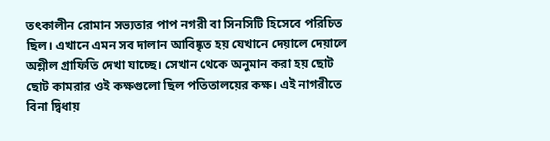তৎকালীন রোমান সভ্যতার পাপ নগরী বা সিনসিটি হিসেবে পরিচিত ছিল। এখানে এমন সব দালান আবিষ্কৃত হয় যেখানে দেয়ালে দেয়ালে অশ্লীল গ্রাফিতি দেখা যাচ্ছে। সেখান থেকে অনুমান করা হয় ছোট ছোট কামরার ওই কক্ষগুলো ছিল পতিতালয়ের কক্ষ। এই নাগরীতে বিনা দ্বিধায়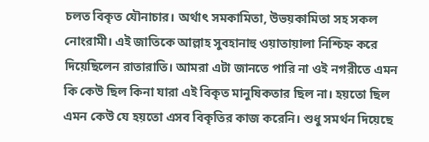চলত বিকৃত যৌনাচার। অর্থাৎ সমকামিতা, উভয়কামিতা সহ সকল নোংরামী। এই জাতিকে আল্লাহ সুবহানাহু ওয়াতায়ালা নিশ্চিহ্ন করে দিয়েছিলেন রাতারাতি। আমরা এটা জানতে পারি না ওই নগরীতে এমন কি কেউ ছিল কিনা যারা এই বিকৃত মানুষিকতার ছিল না। হয়তো ছিল এমন কেউ যে হয়তো এসব বিকৃতির কাজ করেনি। শুধু সমর্থন দিয়েছে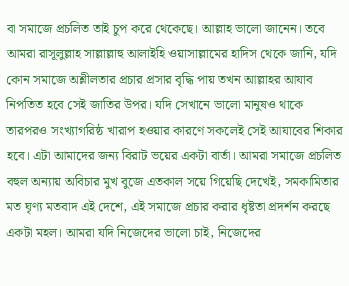বা সমাজে প্রচলিত তাই চুপ করে থেকেছে। আল্লাহ ভালো জানেন। তবে আমরা রাসূলুল্লাহ সাল্লাল্লাহু আলাইহি ওয়াসাল্লামের হাদিস থেকে জানি, যদি কোন সমাজে অশ্লীলতার প্রচার প্রসার বৃদ্ধি পায় তখন আল্লাহর আযাব নিপতিত হবে সেই জাতির উপর। যদি সেখানে ভালো মানুষও থাকে তারপরও সংখ্যাগরিষ্ঠ খারাপ হওয়ার কারণে সকলেই সেই আযাবের শিকার হবে। এটা আমাদের জন্য বিরাট ভয়ের একটা বার্তা। আমরা সমাজে প্রচলিত বহুল অন্যায় অবিচার মুখ বুজে এতকাল সয়ে গিয়েছি দেখেই, সমকামিতার মত ঘৃণ্য মতবাদ এই দেশে, এই সমাজে প্রচার করার ধৃষ্টতা প্রদর্শন করছে একটা মহল। আমরা যদি নিজেদের ভালো চাই, নিজেদের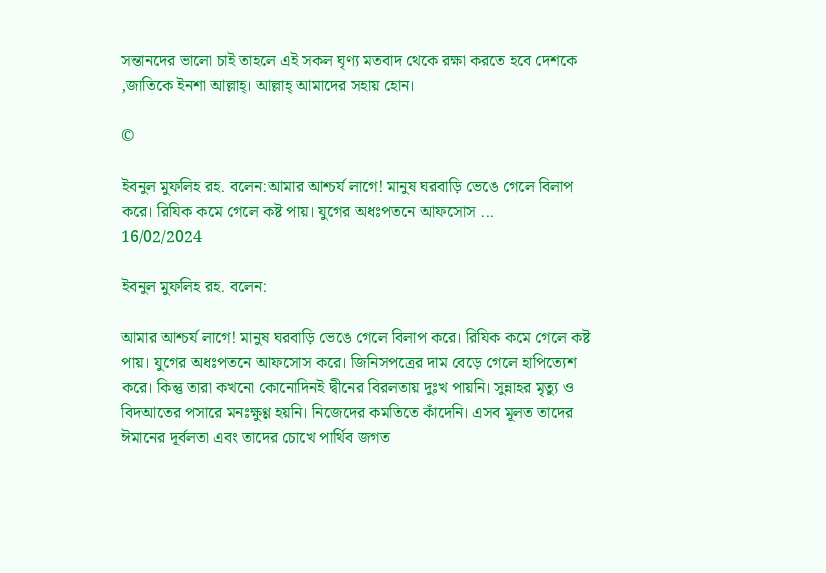সন্তানদের ভালো চাই তাহলে এই সকল ঘৃণ্য মতবাদ থেকে রক্ষা করতে হবে দেশকে ,জাতিকে ইনশা আল্লাহ্। আল্লাহ্ আমাদের সহায় হোন।

©

ইবনুল মুফলিহ রহ. বলেন:আমার আশ্চর্য লাগে! মানুষ ঘরবাড়ি ভেঙে গেলে বিলাপ করে। রিযিক কমে গেলে কষ্ট পায়। যুগের অধঃপতনে আফসোস ...
16/02/2024

ইবনুল মুফলিহ রহ. বলেন:

আমার আশ্চর্য লাগে! মানুষ ঘরবাড়ি ভেঙে গেলে বিলাপ করে। রিযিক কমে গেলে কষ্ট পায়। যুগের অধঃপতনে আফসোস করে। জিনিসপত্রের দাম বেড়ে গেলে হাপিত্যেশ করে। কিন্তু তারা কখনো কোনোদিনই দ্বীনের বিরলতায় দুঃখ পায়নি। সুন্নাহর মৃত্যু ও বিদআতের পসারে মনঃক্ষুণ্ণ হয়নি। নিজেদের কমতিতে কাঁদেনি। এসব মূলত তাদের ঈমানের দূর্বলতা এবং তাদের চোখে পার্থিব জগত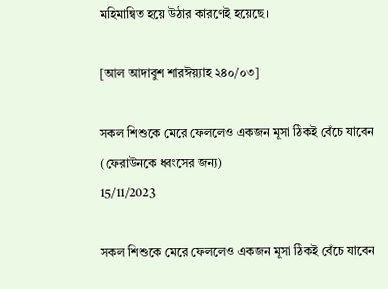মহিমান্বিত হয়ে উঠার কারণেই হয়েছে।

[আল আদাবুশ শারঈয়্যাহ ২৪০/০৩]

সকল শিশুকে মেরে ফেললেও একজন মূসা ঠিকই বেঁচে যাবেন (ফেরাউনকে ধ্বংসের জন্য)
15/11/2023

সকল শিশুকে মেরে ফেললেও একজন মূসা ঠিকই বেঁচে যাবেন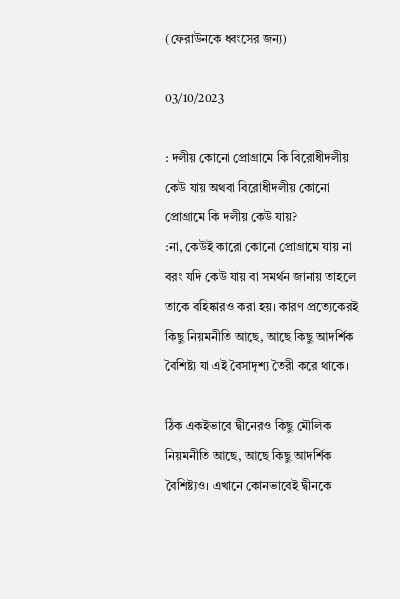(ফেরাউনকে ধ্বংসের জন্য)

03/10/2023

: দলীয় কোনো প্রোগ্রামে কি বিরোধীদলীয় কেউ যায় অথবা বিরোধীদলীয় কোনো প্রোগ্রামে কি দলীয় কেউ যায়?
:না, কেউই কারো কোনো প্রোগ্রামে যায় না বরং যদি কেউ যায় বা সমর্থন জানায় তাহলে তাকে বহিষ্কারও করা হয়। কারণ প্রত্যেকেরই কিছু নিয়মনীতি আছে, আছে কিছু আদর্শিক বৈশিষ্ট্য যা এই বৈসাদৃশ্য তৈরী করে থাকে।

ঠিক একইভাবে দ্বীনেরও কিছু মৌলিক নিয়মনীতি আছে, আছে কিছু আদর্শিক বৈশিষ্ট্যও। এখানে কোনভাবেই দ্বীনকে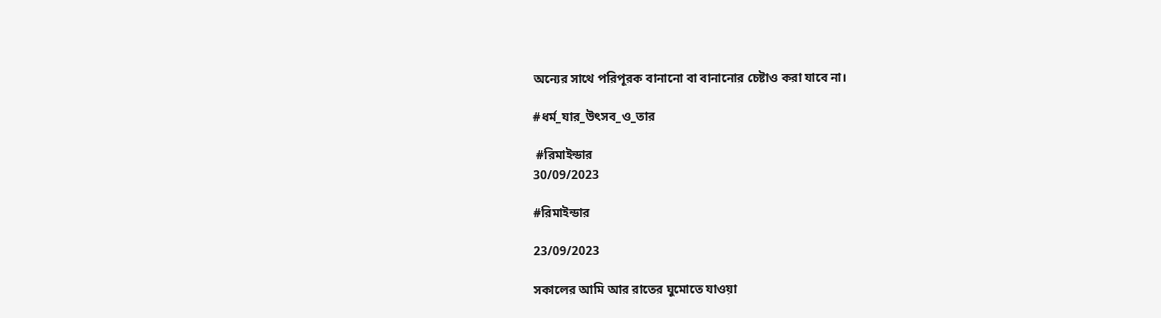অন্যের সাথে পরিপূরক বানানো বা বানানোর চেষ্টাও করা যাবে না।

#ধর্ম_যার_উৎসব_ও_তার

 #রিমাইন্ডার
30/09/2023

#রিমাইন্ডার

23/09/2023

সকালের আমি আর রাতের ঘুমোতে যাওয়া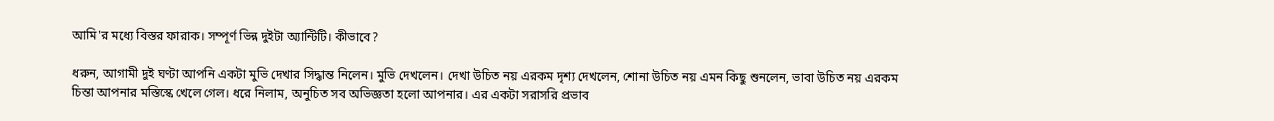আমি'র মধ্যে বিস্তর ফারাক। সম্পূর্ণ ভিন্ন দুইটা অ্যান্টিটি। কীভাবে?

ধরুন, আগামী দুই ঘণ্টা আপনি একটা মুভি দেখার সিদ্ধান্ত নিলেন। মুভি দেখলেন। দেখা উচিত নয় এরকম দৃশ্য দেখলেন, শোনা উচিত নয় এমন কিছু শুনলেন, ভাবা উচিত নয় এরকম চিন্তা আপনার মস্তিস্কে খেলে গেল। ধরে নিলাম, অনুচিত সব অভিজ্ঞতা হলো আপনার। এর একটা সরাসরি প্রভাব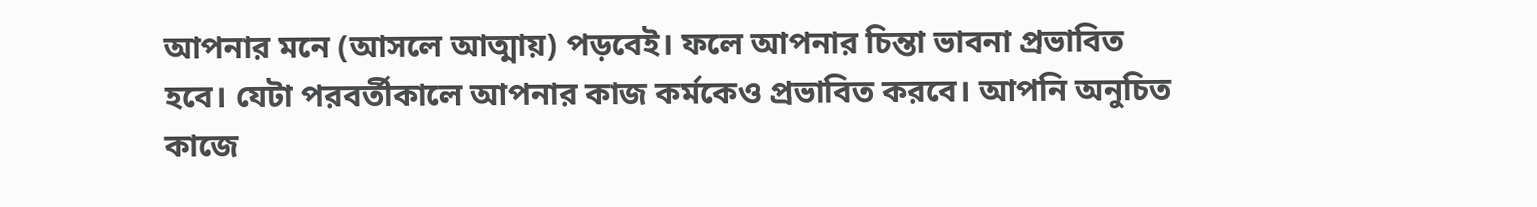আপনার মনে (আসলে আত্মায়) পড়বেই। ফলে আপনার চিন্তা ভাবনা প্রভাবিত হবে। যেটা পরবর্তীকালে আপনার কাজ কর্মকেও প্রভাবিত করবে। আপনি অনুচিত কাজে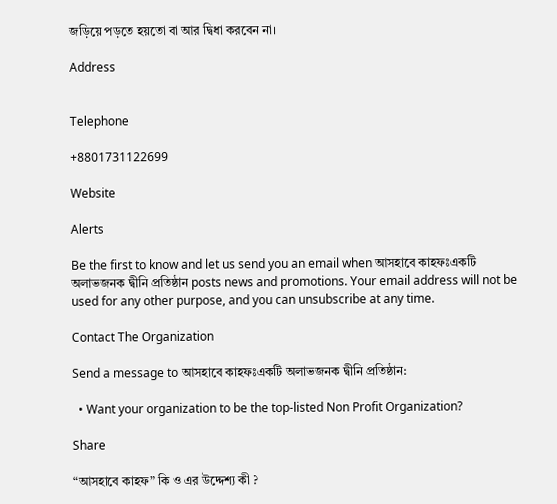জড়িয়ে পড়তে হয়তো বা আর দ্বিধা করবেন না।

Address


Telephone

+8801731122699

Website

Alerts

Be the first to know and let us send you an email when আসহাবে কাহফঃএকটি অলাভজনক দ্বীনি প্রতিষ্ঠান posts news and promotions. Your email address will not be used for any other purpose, and you can unsubscribe at any time.

Contact The Organization

Send a message to আসহাবে কাহফঃএকটি অলাভজনক দ্বীনি প্রতিষ্ঠান:

  • Want your organization to be the top-listed Non Profit Organization?

Share

“আসহাবে কাহফ” কি ও এর উদ্দেশ্য কী ?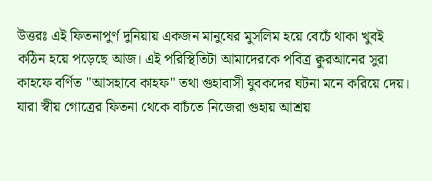উত্তরঃ এই ফিতনাপুর্ণ দুনিয়ায় একজন মানুষের মুসলিম হয়ে বেচেঁ থাকা খুবই কঠিন হয়ে পড়েছে আজ। এই পরিস্থিতিটা আমাদেরকে পবিত্র ক্বুরআনের সুরা কাহফে বর্ণিত "আসহাবে কাহফ" তথা গুহাবাসী যুবকদের ঘটনা মনে করিয়ে দেয়। যারা স্বীয় গোত্রের ফিতনা থেকে বাচঁতে নিজেরা গুহায় আশ্রয়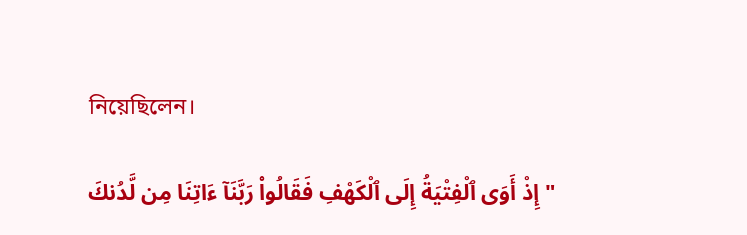নিয়েছিলেন।

"إِذْ أَوَى ٱلْفِتْيَةُ إِلَى ٱلْكَهْفِ فَقَالُوا۟ رَبَّنَآ ءَاتِنَا مِن لَّدُنكَ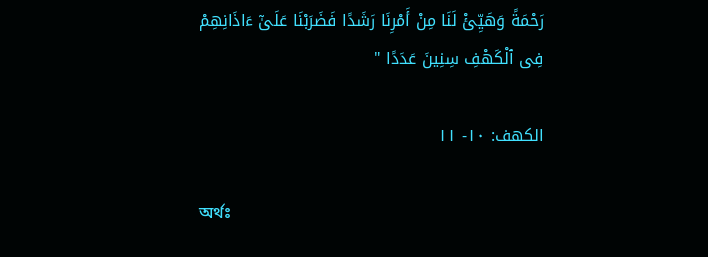رَحْمَةً وَهَيِّئْ لَنَا مِنْ أَمْرِنَا رَشَدًا فَضَرَبْنَا عَلَىٰٓ ءَاذَانِهِمْ فِى ٱلْكَهْفِ سِنِينَ عَدَدًا "

الكهف: ١٠- ١١

অর্থঃ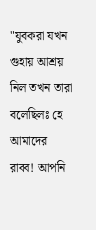"যুবকরা যখন গুহায় আশ্রয় নিল তখন তারা বলেছিলঃ হে আমাদের রাব্ব! আপনি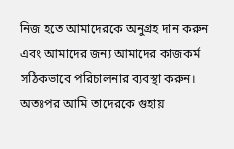নিজ হতে আমাদেরকে অনুগ্রহ দান করুন এবং আমাদের জন্য আমাদের কাজকর্ম সঠিকভাবে পরিচালনার ব্যবস্থা করুন। অতঃপর আমি তাদেরকে গুহায়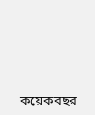কয়েকবছর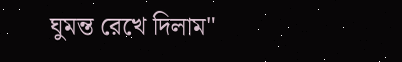ঘুমন্ত রেখে দিলাম"